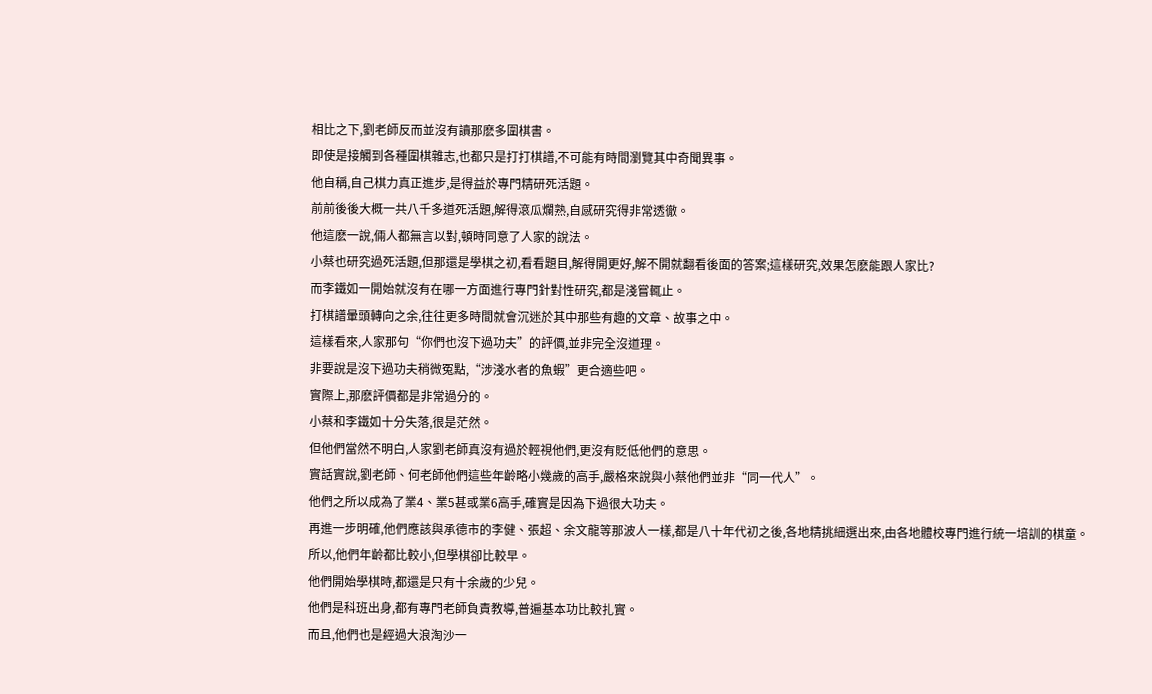相比之下,劉老師反而並沒有讀那麽多圍棋書。
即使是接觸到各種圍棋雜志,也都只是打打棋譜,不可能有時間瀏覽其中奇聞異事。
他自稱,自己棋力真正進步,是得益於專門精研死活題。
前前後後大概一共八千多道死活題,解得滾瓜爛熟,自感研究得非常透徹。
他這麽一說,倆人都無言以對,頓時同意了人家的說法。
小蔡也研究過死活題,但那還是學棋之初,看看題目,解得開更好,解不開就翻看後面的答案;這樣研究,效果怎麽能跟人家比?
而李鐵如一開始就沒有在哪一方面進行專門針對性研究,都是淺嘗輒止。
打棋譜暈頭轉向之余,往往更多時間就會沉迷於其中那些有趣的文章、故事之中。
這樣看來,人家那句“你們也沒下過功夫”的評價,並非完全沒道理。
非要說是沒下過功夫稍微冤點,“涉淺水者的魚蝦”更合適些吧。
實際上,那麽評價都是非常過分的。
小蔡和李鐵如十分失落,很是茫然。
但他們當然不明白,人家劉老師真沒有過於輕視他們,更沒有貶低他們的意思。
實話實說,劉老師、何老師他們這些年齡略小幾歲的高手,嚴格來說與小蔡他們並非“同一代人”。
他們之所以成為了業4、業5甚或業6高手,確實是因為下過很大功夫。
再進一步明確,他們應該與承德市的李健、張超、余文龍等那波人一樣,都是八十年代初之後,各地精挑細選出來,由各地體校專門進行統一培訓的棋童。
所以,他們年齡都比較小,但學棋卻比較早。
他們開始學棋時,都還是只有十余歲的少兒。
他們是科班出身,都有專門老師負責教導,普遍基本功比較扎實。
而且,他們也是經過大浪淘沙一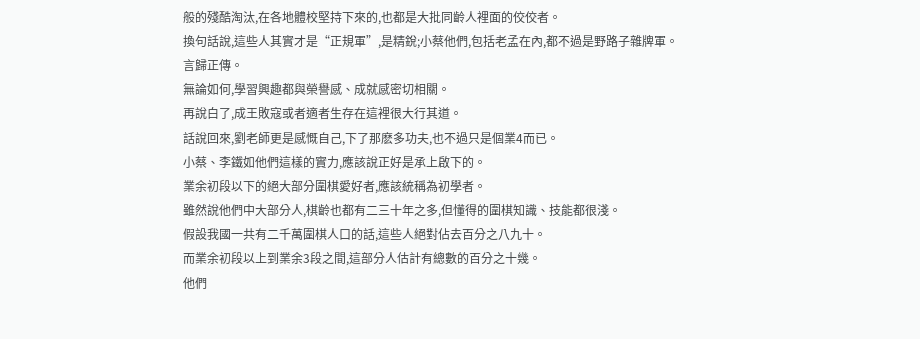般的殘酷淘汰,在各地體校堅持下來的,也都是大批同齡人裡面的佼佼者。
換句話說,這些人其實才是“正規軍”,是精銳;小蔡他們,包括老孟在內,都不過是野路子雜牌軍。
言歸正傳。
無論如何,學習興趣都與榮譽感、成就感密切相關。
再說白了,成王敗寇或者適者生存在這裡很大行其道。
話說回來,劉老師更是感慨自己,下了那麽多功夫,也不過只是個業4而已。
小蔡、李鐵如他們這樣的實力,應該說正好是承上啟下的。
業余初段以下的絕大部分圍棋愛好者,應該統稱為初學者。
雖然說他們中大部分人,棋齡也都有二三十年之多,但懂得的圍棋知識、技能都很淺。
假設我國一共有二千萬圍棋人口的話,這些人絕對佔去百分之八九十。
而業余初段以上到業余3段之間,這部分人估計有總數的百分之十幾。
他們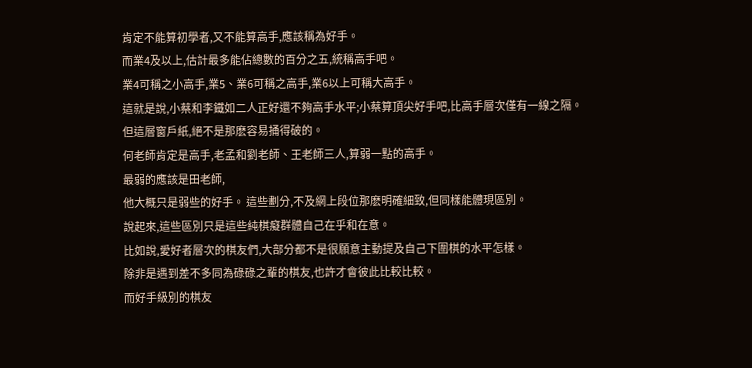肯定不能算初學者,又不能算高手,應該稱為好手。
而業4及以上,估計最多能佔總數的百分之五,統稱高手吧。
業4可稱之小高手,業5、業6可稱之高手,業6以上可稱大高手。
這就是說,小蔡和李鐵如二人正好還不夠高手水平;小蔡算頂尖好手吧,比高手層次僅有一線之隔。
但這層窗戶紙,絕不是那麽容易捅得破的。
何老師肯定是高手,老孟和劉老師、王老師三人,算弱一點的高手。
最弱的應該是田老師,
他大概只是弱些的好手。 這些劃分,不及網上段位那麽明確細致,但同樣能體現區別。
說起來,這些區別只是這些純棋癡群體自己在乎和在意。
比如說,愛好者層次的棋友們,大部分都不是很願意主動提及自己下圍棋的水平怎樣。
除非是遇到差不多同為碌碌之輩的棋友,也許才會彼此比較比較。
而好手級別的棋友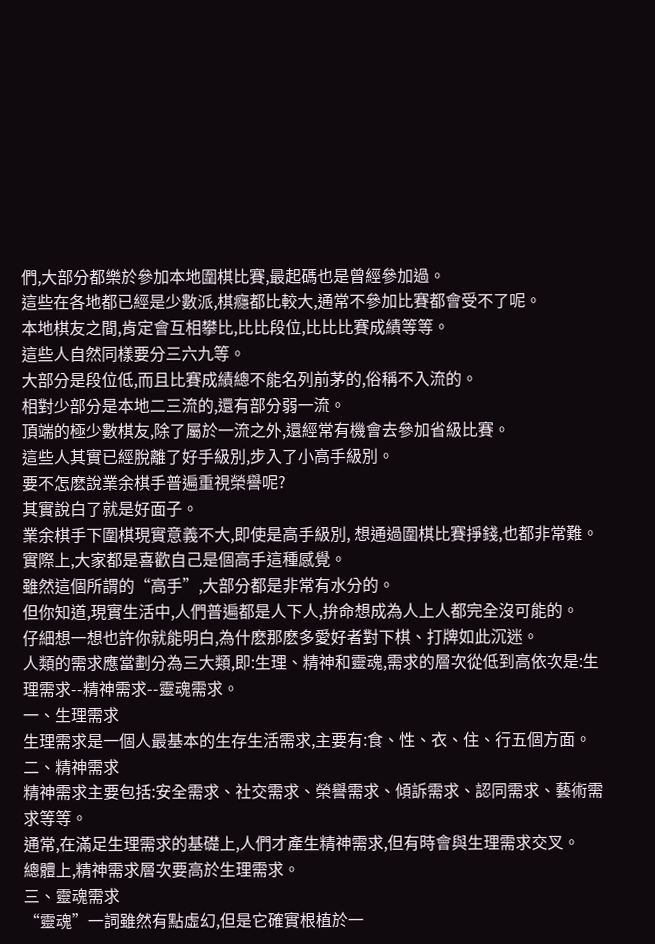們,大部分都樂於參加本地圍棋比賽,最起碼也是曾經參加過。
這些在各地都已經是少數派,棋癮都比較大,通常不參加比賽都會受不了呢。
本地棋友之間,肯定會互相攀比,比比段位,比比比賽成績等等。
這些人自然同樣要分三六九等。
大部分是段位低,而且比賽成績總不能名列前茅的,俗稱不入流的。
相對少部分是本地二三流的,還有部分弱一流。
頂端的極少數棋友,除了屬於一流之外,還經常有機會去參加省級比賽。
這些人其實已經脫離了好手級別,步入了小高手級別。
要不怎麽說業余棋手普遍重視榮譽呢?
其實說白了就是好面子。
業余棋手下圍棋現實意義不大,即使是高手級別, 想通過圍棋比賽掙錢,也都非常難。
實際上,大家都是喜歡自己是個高手這種感覺。
雖然這個所謂的“高手”,大部分都是非常有水分的。
但你知道,現實生活中,人們普遍都是人下人,拚命想成為人上人都完全沒可能的。
仔細想一想也許你就能明白,為什麽那麽多愛好者對下棋、打牌如此沉迷。
人類的需求應當劃分為三大類,即:生理、精神和靈魂,需求的層次從低到高依次是:生理需求--精神需求--靈魂需求。
一、生理需求
生理需求是一個人最基本的生存生活需求,主要有:食、性、衣、住、行五個方面。
二、精神需求
精神需求主要包括:安全需求、社交需求、榮譽需求、傾訴需求、認同需求、藝術需求等等。
通常,在滿足生理需求的基礎上,人們才產生精神需求,但有時會與生理需求交叉。
總體上,精神需求層次要高於生理需求。
三、靈魂需求
“靈魂”一詞雖然有點虛幻,但是它確實根植於一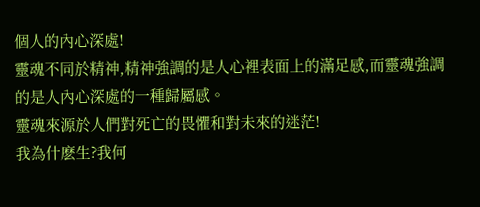個人的內心深處!
靈魂不同於精神,精神強調的是人心裡表面上的滿足感,而靈魂強調的是人內心深處的一種歸屬感。
靈魂來源於人們對死亡的畏懼和對未來的迷茫!
我為什麽生?我何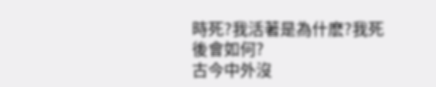時死?我活著是為什麽?我死後會如何?
古今中外沒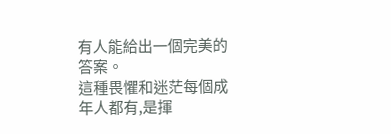有人能給出一個完美的答案。
這種畏懼和迷茫每個成年人都有,是揮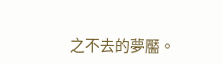之不去的夢靨。